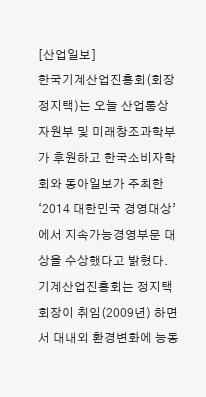[산업일보]
한국기계산업진흥회(회장 정지택)는 오늘 산업통상자원부 및 미래창조과학부가 후원하고 한국소비자학회와 동아일보가 주최한 ‘2014 대한민국 경영대상’에서 지속가능경영부문 대상을 수상했다고 밝혔다.
기계산업진흥회는 정지택 회장이 취임(2009년) 하면서 대내외 환경변화에 능동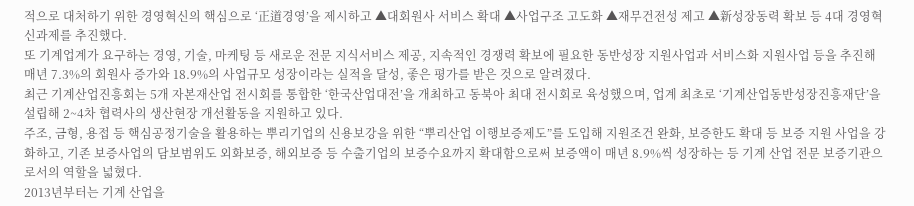적으로 대처하기 위한 경영혁신의 핵심으로 ‘正道경영’을 제시하고 ▲대회원사 서비스 확대 ▲사업구조 고도화 ▲재무건전성 제고 ▲新성장동력 확보 등 4대 경영혁신과제를 추진했다.
또 기계업계가 요구하는 경영, 기술, 마케팅 등 새로운 전문 지식서비스 제공, 지속적인 경쟁력 확보에 필요한 동반성장 지원사업과 서비스화 지원사업 등을 추진해 매년 7.3%의 회원사 증가와 18.9%의 사업규모 성장이라는 실적을 달성, 좋은 평가를 받은 것으로 알려졌다.
최근 기계산업진흥회는 5개 자본재산업 전시회를 통합한 ‘한국산업대전’을 개최하고 동북아 최대 전시회로 육성했으며, 업계 최초로 ‘기계산업동반성장진흥재단’을 설립해 2~4차 협력사의 생산현장 개선활동을 지원하고 있다.
주조, 금형, 용접 등 핵심공정기술을 활용하는 뿌리기업의 신용보강을 위한 “뿌리산업 이행보증제도”를 도입해 지원조건 완화, 보증한도 확대 등 보증 지원 사업을 강화하고, 기존 보증사업의 담보범위도 외화보증, 해외보증 등 수출기업의 보증수요까지 확대함으로써 보증액이 매년 8.9%씩 성장하는 등 기계 산업 전문 보증기관으로서의 역할을 넓혔다.
2013년부터는 기계 산업을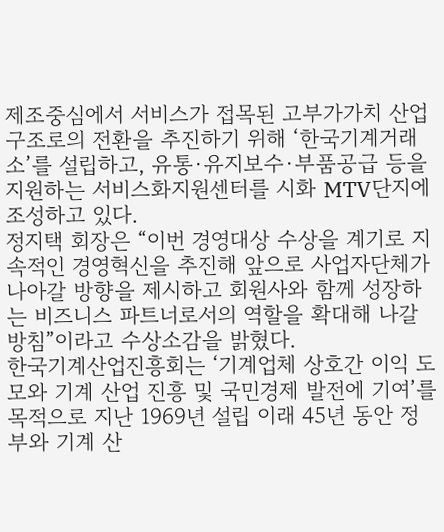제조중심에서 서비스가 접목된 고부가가치 산업구조로의 전환을 추진하기 위해 ‘한국기계거래소’를 설립하고, 유통·유지보수·부품공급 등을 지원하는 서비스화지원센터를 시화 MTV단지에 조성하고 있다.
정지택 회장은 “이번 경영대상 수상을 계기로 지속적인 경영혁신을 추진해 앞으로 사업자단체가 나아갈 방향을 제시하고 회원사와 함께 성장하는 비즈니스 파트너로서의 역할을 확대해 나갈 방침”이라고 수상소감을 밝혔다.
한국기계산업진흥회는 ‘기계업체 상호간 이익 도모와 기계 산업 진흥 및 국민경제 발전에 기여’를 목적으로 지난 1969년 설립 이래 45년 동안 정부와 기계 산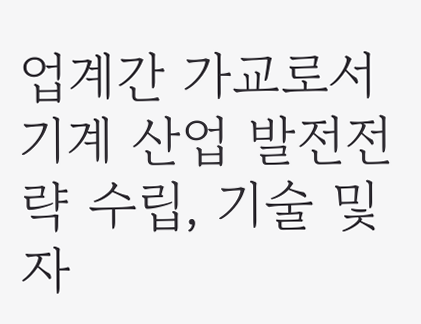업계간 가교로서 기계 산업 발전전략 수립, 기술 및 자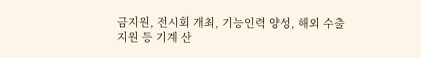금지원, 전시회 개최, 기능인력 양성, 해외 수출지원 등 기계 산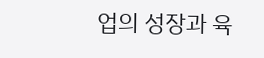업의 성장과 육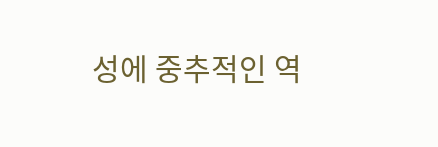성에 중추적인 역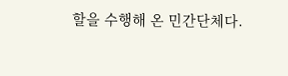할을 수행해 온 민간단체다.